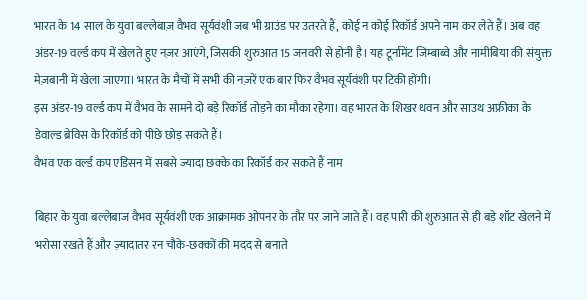भारत के 14 साल के युवा बल्लेबाज़ वैभव सूर्यवंशी जब भी ग्राउंड पर उतरते हैं, कोई न कोई रिकॉर्ड अपने नाम कर लेते हैं। अब वह अंडर-19 वर्ल्ड कप में खेलते हुए नज़र आएंगे, जिसकी शुरुआत 15 जनवरी से होनी है। यह टूर्नामेंट जिम्बाब्वे और नामीबिया की संयुक्त मेज़बानी में खेला जाएगा। भारत के मैचों में सभी की नज़रें एक बार फिर वैभव सूर्यवंशी पर टिकी होंगी।
इस अंडर-19 वर्ल्ड कप में वैभव के सामने दो बड़े रिकॉर्ड तोड़ने का मौका रहेगा। वह भारत के शिखर धवन और साउथ अफ्रीका के डेवाल्ड ब्रेविस के रिकॉर्ड को पीछे छोड़ सकते हैं।
वैभव एक वर्ल्ड कप एडिसन में सबसे ज्यादा छक्के का रिकॉर्ड कर सकते हैं नाम

बिहार के युवा बल्लेबाज वैभव सूर्यवंशी एक आक्रामक ओपनर के तौर पर जाने जाते हैं। वह पारी की शुरुआत से ही बड़े शॉट खेलने में भरोसा रखते हैं और ज़्यादातर रन चौके-छक्कों की मदद से बनाते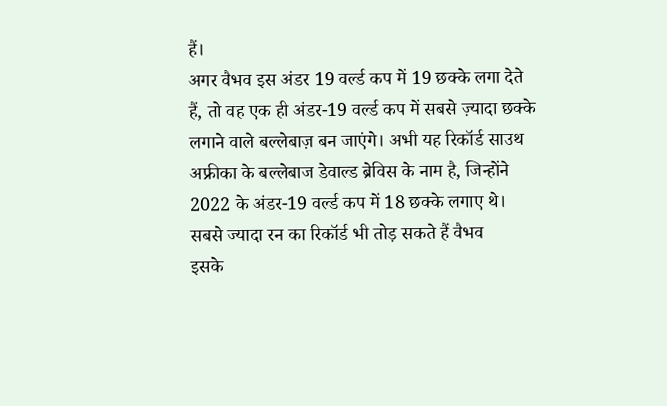हैं।
अगर वैभव इस अंडर 19 वर्ल्ड कप में 19 छक्के लगा देते हैं, तो वह एक ही अंडर-19 वर्ल्ड कप में सबसे ज़्यादा छक्के लगाने वाले बल्लेबाज़ बन जाएंगे। अभी यह रिकॉर्ड साउथ अफ्रीका के बल्लेबाज डेवाल्ड ब्रेविस के नाम है, जिन्होंने 2022 के अंडर-19 वर्ल्ड कप में 18 छक्के लगाए थे।
सबसे ज्यादा रन का रिकॉर्ड भी तोड़ सकते हैं वैभव
इसके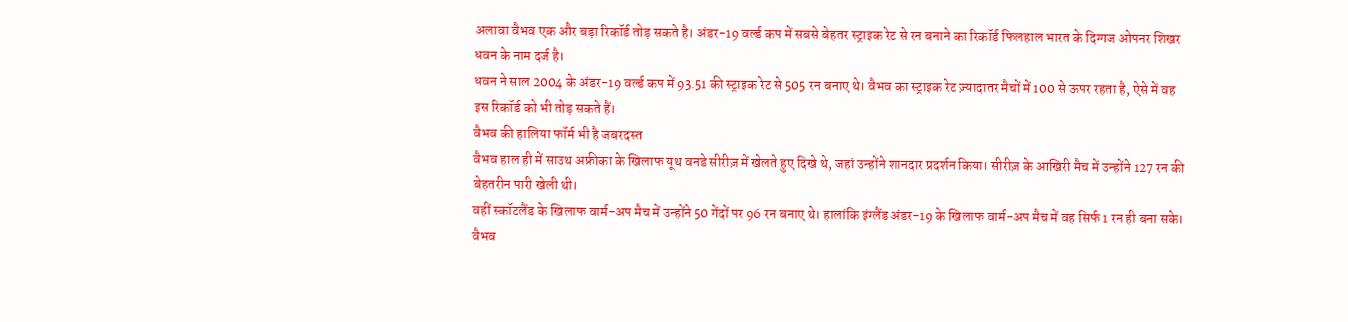अलावा वैभव एक और बड़ा रिकॉर्ड तोड़ सकते है। अंडर-19 वर्ल्ड कप में सबसे बेहतर स्ट्राइक रेट से रन बनाने का रिकॉर्ड फिलहाल भारत के दिग्गज ओपनर शिखर धवन के नाम दर्ज है।
धवन ने साल 2004 के अंडर-19 वर्ल्ड कप में 93.51 की स्ट्राइक रेट से 505 रन बनाए थे। वैभव का स्ट्राइक रेट ज़्यादातर मैचों में 100 से ऊपर रहता है, ऐसे में वह इस रिकॉर्ड को भी तोड़ सकते हैं।
वैभव की हालिया फॉर्म भी है जबरदस्त
वैभव हाल ही में साउथ अफ्रीका के खिलाफ यूथ वनडे सीरीज़ में खेलते हुए दिखे थे, जहां उन्होंने शानदार प्रदर्शन किया। सीरीज़ के आखिरी मैच में उन्होंने 127 रन की बेहतरीन पारी खेली थी।
वहीं स्कॉटलैंड के खिलाफ वार्म-अप मैच में उन्होंने 50 गेंदों पर 96 रन बनाए थे। हालांकि इंग्लैंड अंडर-19 के खिलाफ वार्म-अप मैच में वह सिर्फ 1 रन ही बना सके। वैभव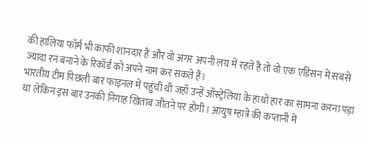की हालिया फॉर्म भी काफी शानदार हैं और वो अगर अपनी लय में रहते हैं तो वो एक एडिसन में सबसे ज्यादा रन बनाने के रिकॉर्ड को अपने नाम कर सकते हैं।
भारतीय टीम पिछली बार फाइनल में पहुंची थी जहाँ उन्हें ऑस्ट्रेलिया के हाथों हार का सामना करना पड़ा था लेकिन इस बार उनकी निगाह खिताब जीतने पर होगी। आयुष म्हात्रे की कप्तानी में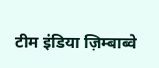टीम इंडिया ज़िम्बाब्वे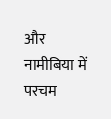और नामीबिया में परचम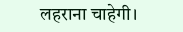लहराना चाहेगी।